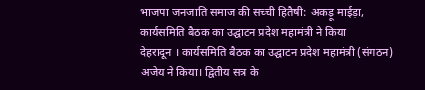भाजपा जनजाति समाज की सच्ची हितैषी: अकड़ू माईड़ा, कार्यसमिति बैठक का उद्घाटन प्रदेश महामंत्री ने किया
देहरादून । कार्यसमिति बैठक का उद्घाटन प्रदेश महामंत्री (संगठन) अजेय ने किया। द्वितीय सत्र के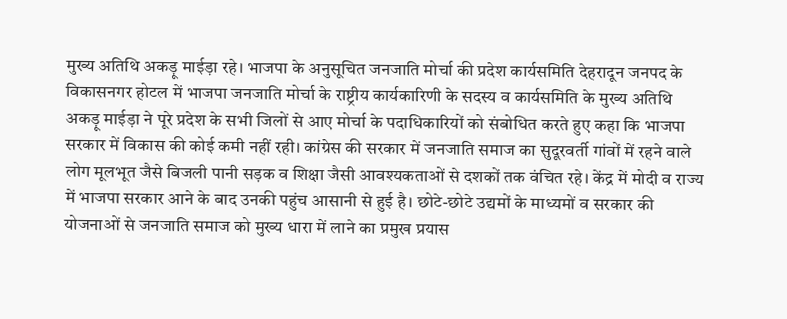मुख्य अतिथि अकड़ू माईड़ा रहे। भाजपा के अनुसूचित जनजाति मोर्चा की प्रदेश कार्यसमिति देहरादून जनपद के विकासनगर होटल में भाजपा जनजाति मोर्चा के राष्ट्रीय कार्यकारिणी के सदस्य व कार्यसमिति के मुख्य अतिथि अकड़ू माईड़ा ने पूरे प्रदेश के सभी जिलों से आए मोर्चा के पदाधिकारियों को संबोधित करते हुए कहा कि भाजपा सरकार में विकास की कोई कमी नहीं रही। कांग्रेस की सरकार में जनजाति समाज का सुदूरवर्ती गांवों में रहने वाले लोग मूलभूत जैसे बिजली पानी सड़क व शिक्षा जैसी आवश्यकताओं से दशकों तक वंचित रहे। केंद्र में मोदी व राज्य में भाजपा सरकार आने के बाद उनकी पहुंच आसानी से हुई है। छोटे-छोटे उद्यमों के माध्यमों व सरकार की योजनाओं से जनजाति समाज को मुख्य धारा में लाने का प्रमुख प्रयास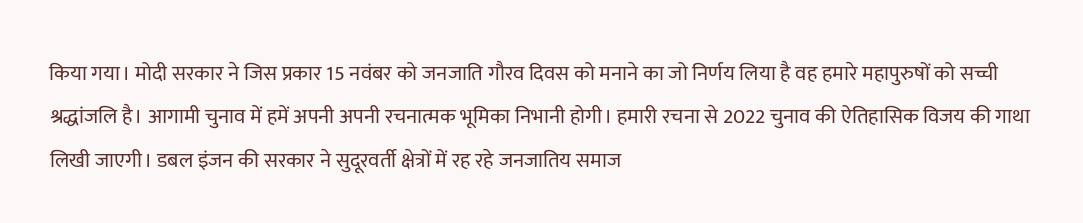किया गया। मोदी सरकार ने जिस प्रकार 15 नवंबर को जनजाति गौरव दिवस को मनाने का जो निर्णय लिया है वह हमारे महापुरुषों को सच्ची श्रद्धांजलि है। आगामी चुनाव में हमें अपनी अपनी रचनात्मक भूमिका निभानी होगी। हमारी रचना से 2022 चुनाव की ऐतिहासिक विजय की गाथा लिखी जाएगी। डबल इंजन की सरकार ने सुदूरवर्ती क्षेत्रों में रह रहे जनजातिय समाज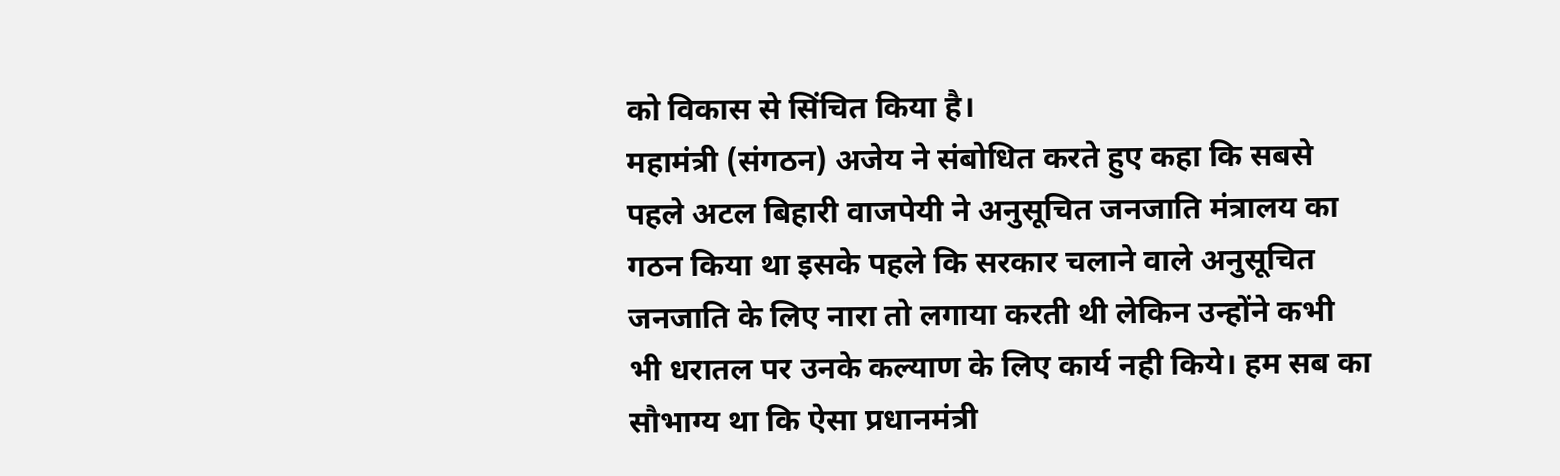को विकास से सिंचित किया है।
महामंत्री (संगठन) अजेय ने संबोधित करते हुए कहा कि सबसे पहले अटल बिहारी वाजपेयी ने अनुसूचित जनजाति मंत्रालय का गठन किया था इसके पहले कि सरकार चलाने वाले अनुसूचित जनजाति के लिए नारा तो लगाया करती थी लेकिन उन्होंने कभी भी धरातल पर उनके कल्याण के लिए कार्य नही किये। हम सब का सौभाग्य था कि ऐसा प्रधानमंत्री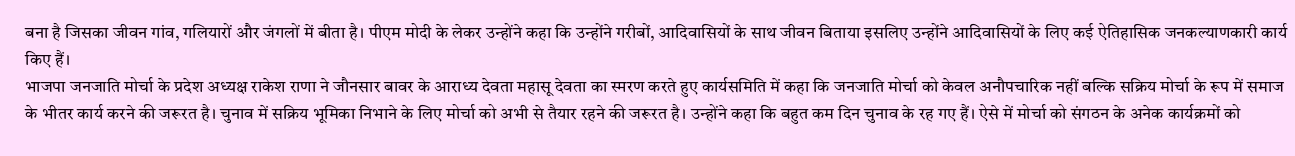बना है जिसका जीवन गांव, गलियारों और जंगलों में बीता है। पीएम मोदी के लेकर उन्होंने कहा कि उन्होंने गरीबों, आदिवासियों के साथ जीवन बिताया इसलिए उन्होंने आदिवासियों के लिए कई ऐतिहासिक जनकल्याणकारी कार्य किए हैं।
भाजपा जनजाति मोर्चा के प्रदेश अध्यक्ष राकेश राणा ने जौनसार बावर के आराध्य देवता महासू देवता का स्मरण करते हुए कार्यसमिति में कहा कि जनजाति मोर्चा को केवल अनौपचारिक नहीं बल्कि सक्रिय मोर्चा के रूप में समाज के भीतर कार्य करने की जरूरत है। चुनाव में सक्रिय भूमिका निभाने के लिए मोर्चा को अभी से तैयार रहने की जरूरत है। उन्होंने कहा कि बहुत कम दिन चुनाव के रह गए हैं। ऐसे में मोर्चा को संगठन के अनेक कार्यक्रमों को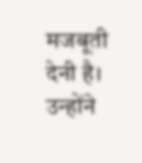मजबूती देनी है। उन्होंने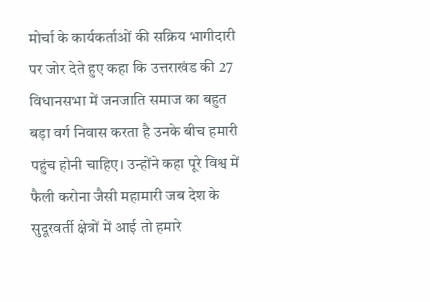मोर्चा के कार्यकर्ताओं की सक्रिय भागीदारी पर जोर देते हुए कहा कि उत्तराखंड की 27 विधानसभा में जनजाति समाज का बहुत बड़ा वर्ग निवास करता है उनके बीच हमारी पहुंच होनी चाहिए। उन्होंने कहा पूरे विश्व में फैली करोना जैसी महामारी जब देश के सुदूरवर्ती क्षेत्रों में आई तो हमारे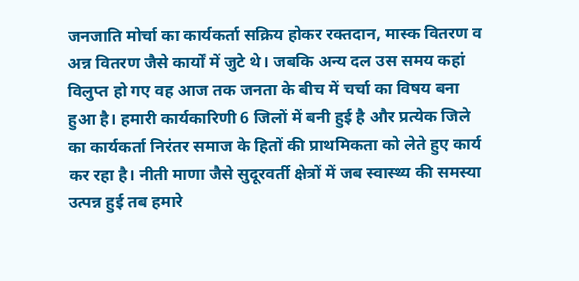जनजाति मोर्चा का कार्यकर्ता सक्रिय होकर रक्तदान, मास्क वितरण व अन्न वितरण जैसे कार्यों में जुटे थे। जबकि अन्य दल उस समय कहां विलुप्त हो गए वह आज तक जनता के बीच में चर्चा का विषय बना हुआ है। हमारी कार्यकारिणी 6 जिलों में बनी हुई है और प्रत्येक जिले का कार्यकर्ता निरंतर समाज के हितों की प्राथमिकता को लेते हुए कार्य कर रहा है। नीती माणा जैसे सुदूरवर्ती क्षेत्रों में जब स्वास्थ्य की समस्या उत्पन्न हुई तब हमारे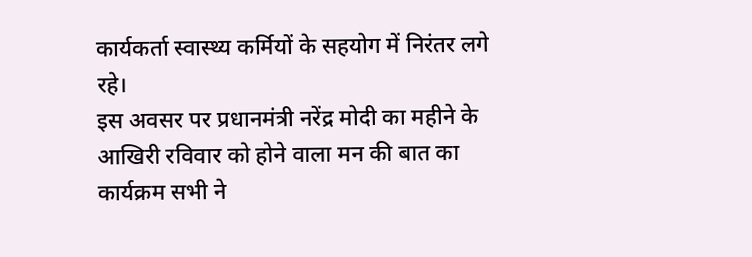कार्यकर्ता स्वास्थ्य कर्मियों के सहयोग में निरंतर लगे रहे।
इस अवसर पर प्रधानमंत्री नरेंद्र मोदी का महीने के आखिरी रविवार को होने वाला मन की बात का कार्यक्रम सभी ने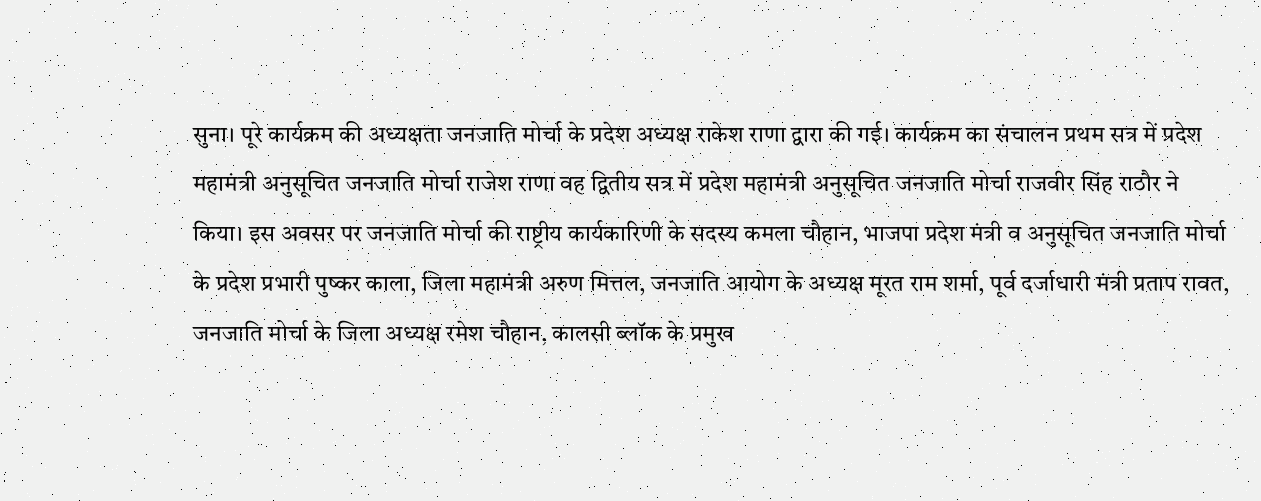सुना। पूरे कार्यक्रम की अध्यक्षता जनजाति मोर्चा के प्रदेश अध्यक्ष राकेश राणा द्वारा की गई। कार्यक्रम का संचालन प्रथम सत्र में प्रदेश महामंत्री अनुसूचित जनजाति मोर्चा राजेश राणा वह द्वितीय सत्र में प्रदेश महामंत्री अनुसूचित जनजाति मोर्चा राजवीर सिंह राठौर ने किया। इस अवसर पर जनजाति मोर्चा की राष्ट्रीय कार्यकारिणी के सदस्य कमला चौहान, भाजपा प्रदेश मंत्री व अनुसूचित जनजाति मोर्चा के प्रदेश प्रभारी पुष्कर काला, जिला महामंत्री अरुण मित्तल, जनजाति आयोग के अध्यक्ष मूरत राम शर्मा, पूर्व दर्जाधारी मंत्री प्रताप रावत, जनजाति मोर्चा के जिला अध्यक्ष रमेश चौहान, कालसी ब्लॉक के प्रमुख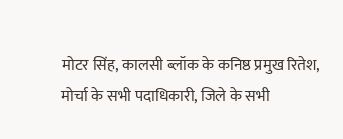मोटर सिंह, कालसी ब्लॉक के कनिष्ठ प्रमुख रितेश, मोर्चा के सभी पदाधिकारी, जिले के सभी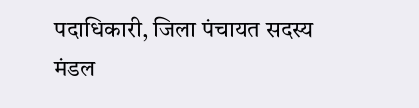पदाधिकारी, जिला पंचायत सदस्य मंडल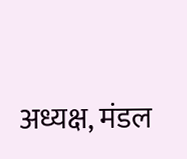अध्यक्ष, मंडल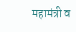महामंत्री व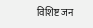विशिष्ट जन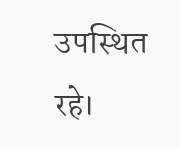उपस्थित रहे।